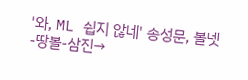'와, ML 쉽지 않네' 송성문, 볼넷-땅볼-삼진→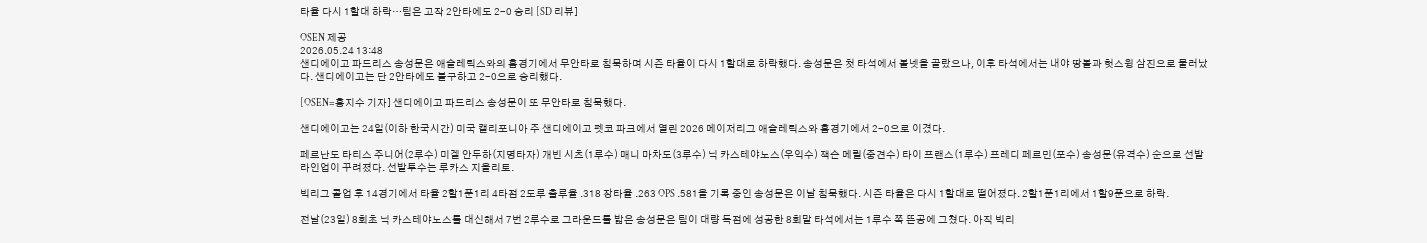타율 다시 1할대 하락…팀은 고작 2안타에도 2-0 승리 [SD 리뷰]

OSEN 제공
2026.05.24 13:48
샌디에이고 파드리스 송성문은 애슬레틱스와의 홈경기에서 무안타로 침묵하며 시즌 타율이 다시 1할대로 하락했다. 송성문은 첫 타석에서 볼넷을 골랐으나, 이후 타석에서는 내야 땅볼과 헛스윙 삼진으로 물러났다. 샌디에이고는 단 2안타에도 불구하고 2-0으로 승리했다.

[OSEN=홍지수 기자] 샌디에이고 파드리스 송성문이 또 무안타로 침묵했다.

샌디에이고는 24일(이하 한국시간) 미국 캘리포니아 주 샌디에이고 펫코 파크에서 열린 2026 메이저리그 애슬레틱스와 홈경기에서 2-0으로 이겼다.

페르난도 타티스 주니어(2루수) 미겔 안두하(지명타자) 개빈 시츠(1루수) 매니 마차도(3루수) 닉 카스테야노스(우익수) 잭슨 메릴(중견수) 타이 프랜스(1루수) 프레디 페르민(포수) 송성문(유격수) 순으로 선발 라인업이 꾸려졌다. 선발투수는 루카스 지올리토.

빅리그 콜업 후 14경기에서 타율 2할1푼1리 4타점 2도루 출루율 .318 장타율 .263 OPS .581을 기록 중인 송성문은 이날 침묵했다. 시즌 타율은 다시 1할대로 떨어졌다. 2할1푼1리에서 1할9푼으로 하락.

전날(23일) 8회초 닉 카스테야노스를 대신해서 7번 2루수로 그라운드를 밟은 송성문은 팀이 대량 득점에 성공한 8회말 타석에서는 1루수 쪽 뜬공에 그쳤다. 아직 빅리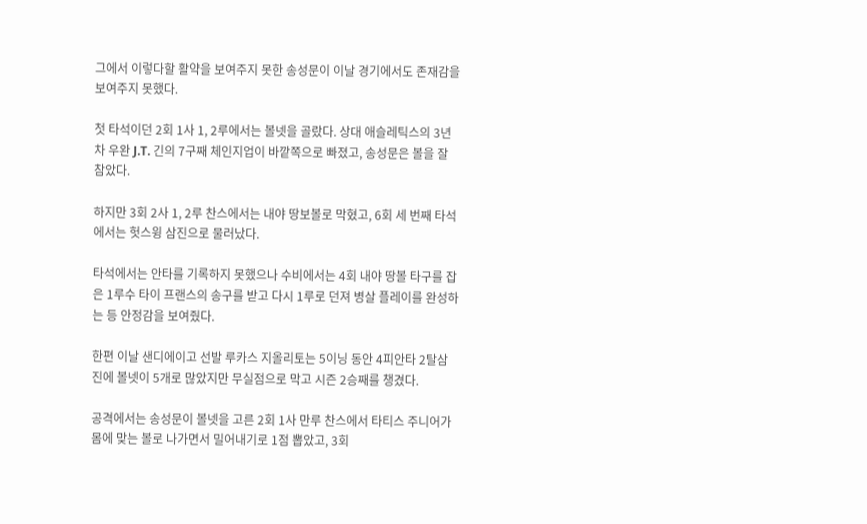그에서 이렇다할 활약을 보여주지 못한 송성문이 이날 경기에서도 존재감을 보여주지 못했다.

첫 타석이던 2회 1사 1, 2루에서는 볼넷을 골랐다. 상대 애슬레틱스의 3년 차 우완 J.T. 긴의 7구째 체인지업이 바깥쪽으로 빠졌고, 송성문은 볼을 잘 참았다.

하지만 3회 2사 1, 2루 찬스에서는 내야 땅보볼로 막혔고, 6회 세 번째 타석에서는 헛스윙 삼진으로 물러났다.

타석에서는 안타를 기록하지 못했으나 수비에서는 4회 내야 땅볼 타구를 잡은 1루수 타이 프랜스의 송구를 받고 다시 1루로 던져 병살 플레이를 완성하는 등 안정감을 보여줬다.

한편 이날 샌디에이고 선발 루카스 지올리토는 5이닝 동안 4피안타 2탈삼진에 볼넷이 5개로 많았지만 무실점으로 막고 시즌 2승째를 챙겼다.

공격에서는 송성문이 볼넷을 고른 2회 1사 만루 찬스에서 타티스 주니어가 몸에 맞는 볼로 나가면서 밀어내기로 1점 뽑았고, 3회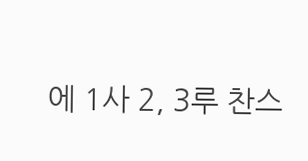에 1사 2, 3루 찬스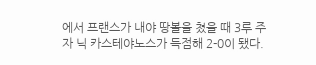에서 프랜스가 내야 땅볼을 쳤을 때 3루 주자 닉 카스테야노스가 득점해 2-0이 됐다.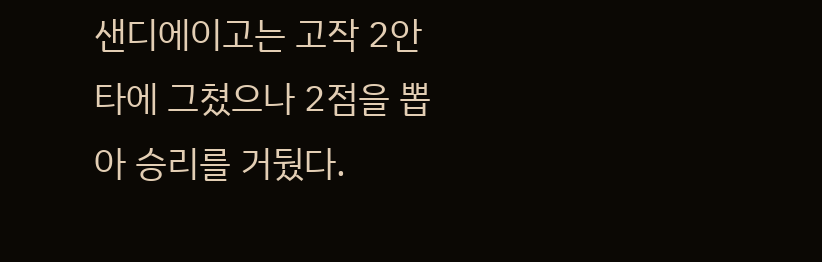샌디에이고는 고작 2안타에 그쳤으나 2점을 뽑아 승리를 거뒀다.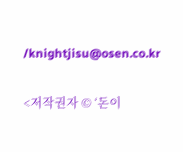/knightjisu@osen.co.kr

<저작권자 © ‘돈이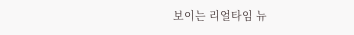보이는 리얼타임 뉴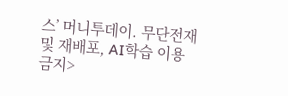스’ 머니투데이. 무단전재 및 재배포, AI학습 이용 금지>